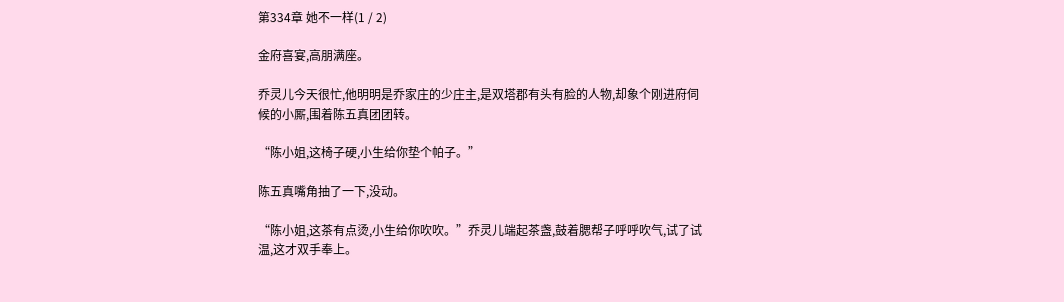第334章 她不一样(1 / 2)

金府喜宴,高朋满座。

乔灵儿今天很忙,他明明是乔家庄的少庄主,是双塔郡有头有脸的人物,却象个刚进府伺候的小厮,围着陈五真团团转。

“陈小姐,这椅子硬,小生给你垫个帕子。”

陈五真嘴角抽了一下,没动。

“陈小姐,这茶有点烫,小生给你吹吹。”乔灵儿端起茶盏,鼓着腮帮子呼呼吹气,试了试温,这才双手奉上。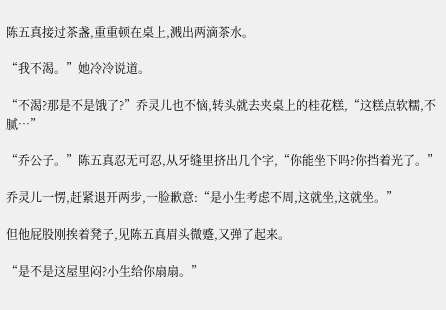陈五真接过茶盏,重重顿在桌上,溅出两滴茶水。

“我不渴。”她冷冷说道。

“不渴?那是不是饿了?”乔灵儿也不恼,转头就去夹桌上的桂花糕,“这糕点软糯,不腻…”

“乔公子。”陈五真忍无可忍,从牙缝里挤出几个字,“你能坐下吗?你挡着光了。”

乔灵儿一愣,赶紧退开两步,一脸歉意:“是小生考虑不周,这就坐,这就坐。”

但他屁股刚挨着凳子,见陈五真眉头微蹙,又弹了起来。

“是不是这屋里闷?小生给你扇扇。”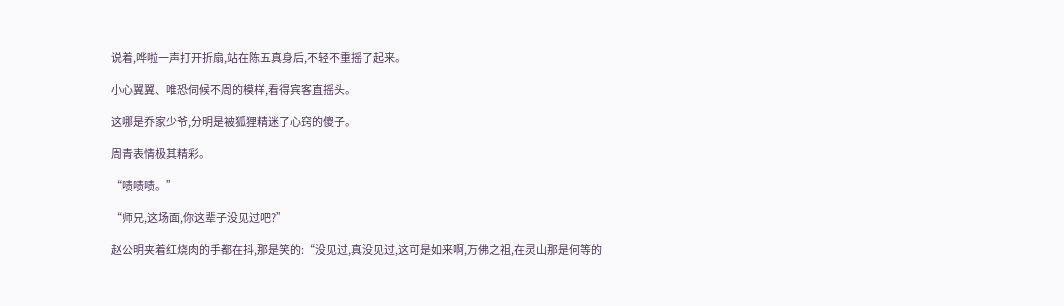说着,哗啦一声打开折扇,站在陈五真身后,不轻不重摇了起来。

小心翼翼、唯恐伺候不周的模样,看得宾客直摇头。

这哪是乔家少爷,分明是被狐狸精迷了心窍的傻子。

周青表情极其精彩。

“啧啧啧。”

“师兄,这场面,你这辈子没见过吧?”

赵公明夹着红烧肉的手都在抖,那是笑的:“没见过,真没见过,这可是如来啊,万佛之祖,在灵山那是何等的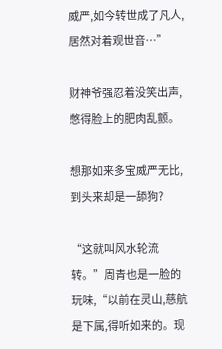威严,如今转世成了凡人,居然对着观世音…”

财神爷强忍着没笑出声,憋得脸上的肥肉乱颤。

想那如来多宝威严无比,到头来却是一舔狗?

“这就叫风水轮流转。”周青也是一脸的玩味,“以前在灵山,慈航是下属,得听如来的。现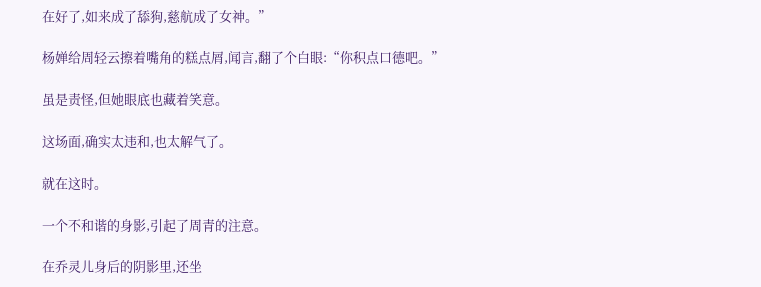在好了,如来成了舔狗,慈航成了女神。”

杨婵给周轻云擦着嘴角的糕点屑,闻言,翻了个白眼:“你积点口德吧。”

虽是责怪,但她眼底也藏着笑意。

这场面,确实太违和,也太解气了。

就在这时。

一个不和谐的身影,引起了周青的注意。

在乔灵儿身后的阴影里,还坐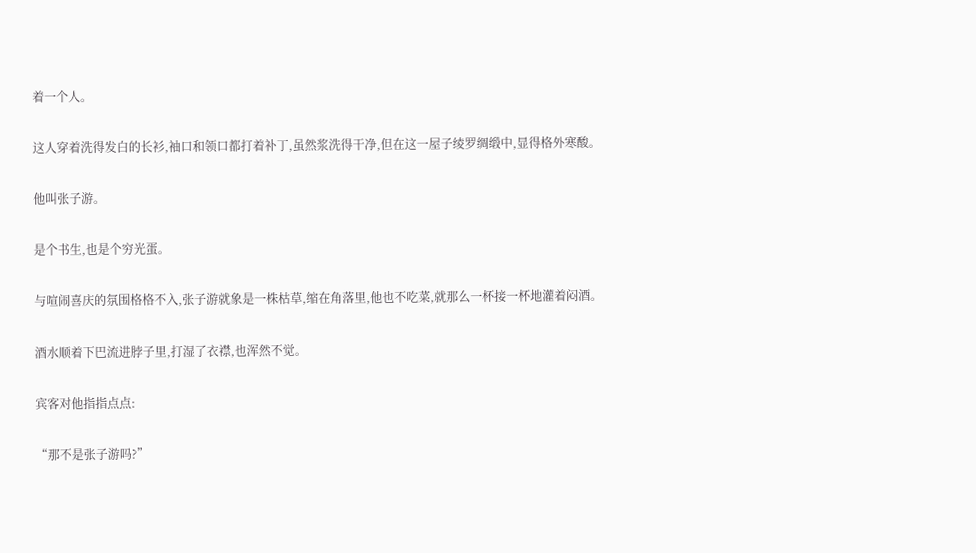着一个人。

这人穿着洗得发白的长衫,袖口和领口都打着补丁,虽然浆洗得干净,但在这一屋子绫罗绸缎中,显得格外寒酸。

他叫张子游。

是个书生,也是个穷光蛋。

与喧闹喜庆的氛围格格不入,张子游就象是一株枯草,缩在角落里,他也不吃菜,就那么一杯接一杯地灌着闷酒。

酒水顺着下巴流进脖子里,打湿了衣襟,也浑然不觉。

宾客对他指指点点:

“那不是张子游吗?”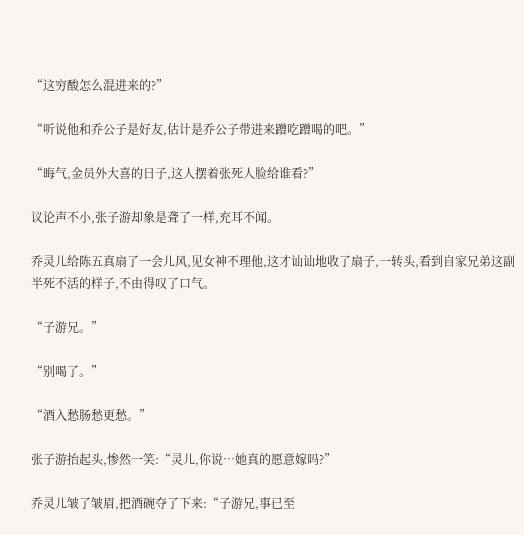“这穷酸怎么混进来的?”

“听说他和乔公子是好友,估计是乔公子带进来蹭吃蹭喝的吧。”

“晦气,金员外大喜的日子,这人摆着张死人脸给谁看?”

议论声不小,张子游却象是聋了一样,充耳不闻。

乔灵儿给陈五真扇了一会儿风,见女神不理他,这才讪讪地收了扇子,一转头,看到自家兄弟这副半死不活的样子,不由得叹了口气。

“子游兄。”

“别喝了。”

“酒入愁肠愁更愁。”

张子游抬起头,惨然一笑:“灵儿,你说…她真的愿意嫁吗?”

乔灵儿皱了皱眉,把酒碗夺了下来:“子游兄,事已至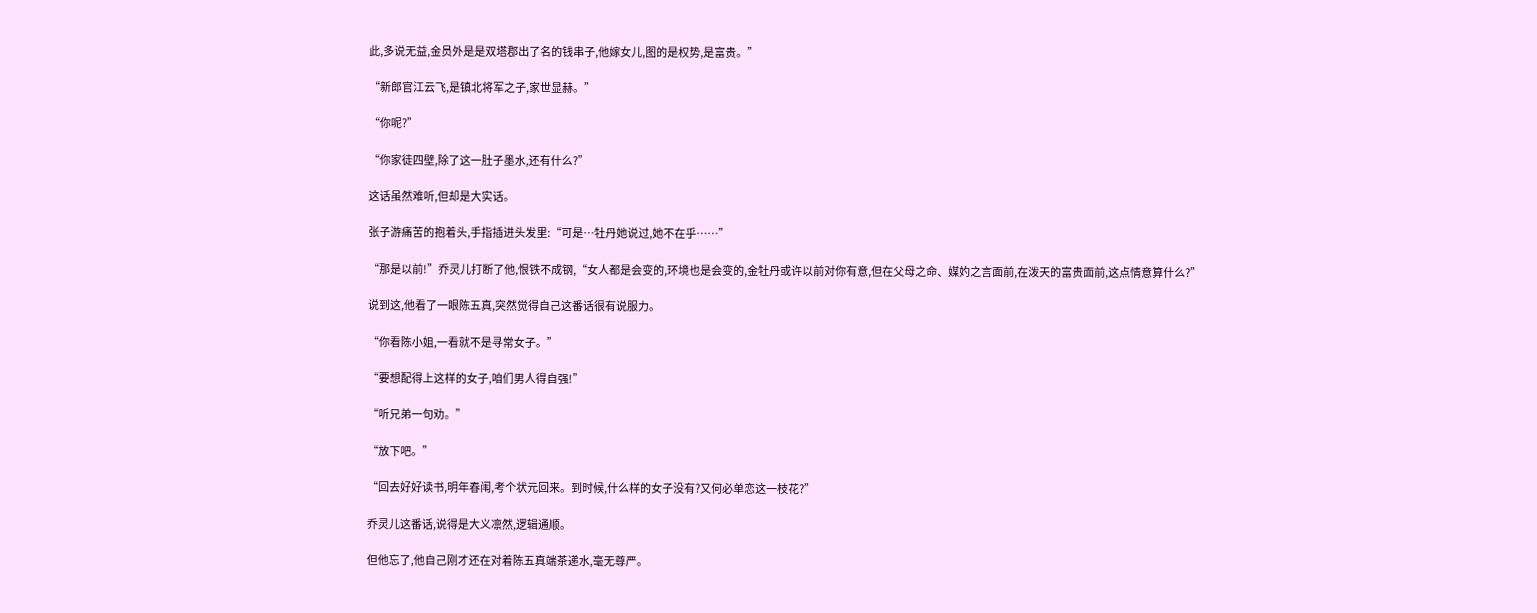此,多说无益,金员外是是双塔郡出了名的钱串子,他嫁女儿,图的是权势,是富贵。”

“新郎官江云飞,是镇北将军之子,家世显赫。”

“你呢?”

“你家徒四壁,除了这一肚子墨水,还有什么?”

这话虽然难听,但却是大实话。

张子游痛苦的抱着头,手指插进头发里:“可是…牡丹她说过,她不在乎……”

“那是以前!”乔灵儿打断了他,恨铁不成钢,“女人都是会变的,环境也是会变的,金牡丹或许以前对你有意,但在父母之命、媒妁之言面前,在泼天的富贵面前,这点情意算什么?”

说到这,他看了一眼陈五真,突然觉得自己这番话很有说服力。

“你看陈小姐,一看就不是寻常女子。”

“要想配得上这样的女子,咱们男人得自强!”

“听兄弟一句劝。”

“放下吧。”

“回去好好读书,明年春闱,考个状元回来。到时候,什么样的女子没有?又何必单恋这一枝花?”

乔灵儿这番话,说得是大义凛然,逻辑通顺。

但他忘了,他自己刚才还在对着陈五真端茶递水,毫无尊严。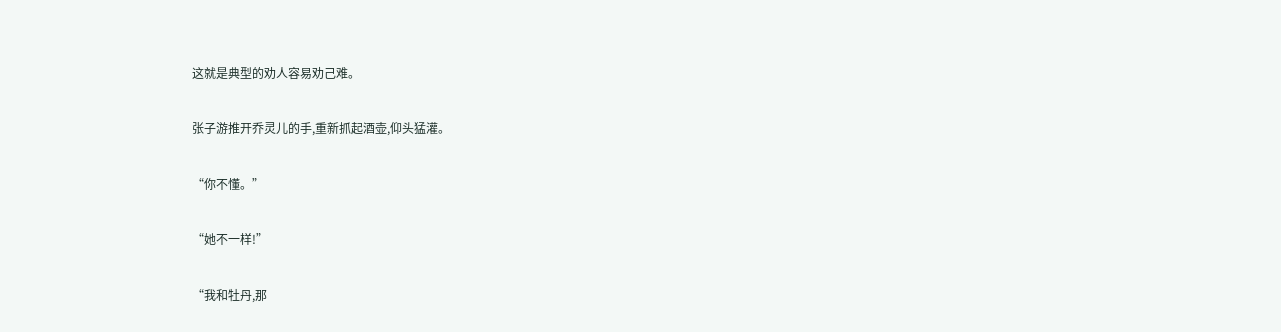这就是典型的劝人容易劝己难。

张子游推开乔灵儿的手,重新抓起酒壶,仰头猛灌。

“你不懂。”

“她不一样!”

“我和牡丹,那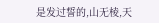是发过誓的,山无棱,天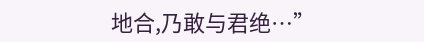地合,乃敢与君绝…”